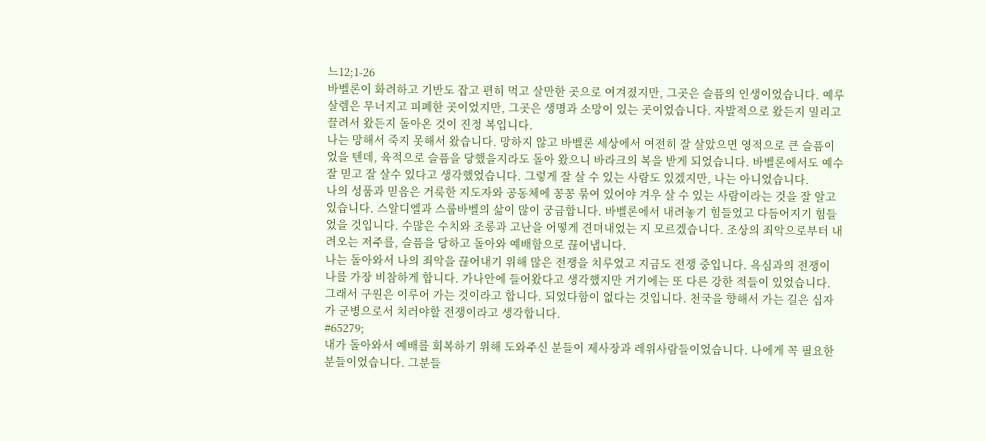느12;1-26
바벨론이 화려하고 기반도 잡고 편히 먹고 살만한 곳으로 여겨졌지만, 그곳은 슬픔의 인생이었습니다. 예루살렘은 무너지고 피폐한 곳이었지만, 그곳은 생명과 소망이 있는 곳이었습니다. 자발적으로 왔든지 밀리고 끌려서 왔든지 돌아온 것이 진정 복입니다.
나는 망해서 죽지 못해서 왔습니다. 망하지 않고 바벨론 세상에서 여전히 잘 살았으면 영적으로 큰 슬픔이었을 텐데, 육적으로 슬픔을 당했을지라도 돌아 왔으니 바라크의 복을 받게 되었습니다. 바벨론에서도 예수 잘 믿고 잘 살수 있다고 생각했었습니다. 그렇게 잘 살 수 있는 사람도 있겠지만, 나는 아니었습니다.
나의 성품과 믿음은 거룩한 지도자와 공동체에 꽁꽁 묶여 있어야 겨우 살 수 있는 사람이라는 것을 잘 알고 있습니다. 스알디엘과 스룹바벨의 삶이 많이 궁금합니다. 바벨론에서 내려놓기 힘들었고 다듬어지기 힘들었을 것입니다. 수많은 수치와 조롱과 고난을 어떻게 견뎌내었는 지 모르겠습니다. 조상의 죄악으로부터 내려오는 저주를, 슬픔을 당하고 돌아와 예배함으로 끊어냅니다.
나는 돌아와서 나의 죄악을 끊어내기 위해 많은 전쟁을 치루었고 지금도 전쟁 중입니다. 욕심과의 전쟁이 나를 가장 비참하게 합니다. 가나안에 들어왔다고 생각했지만 거기에는 또 다른 강한 적들이 있었습니다. 그래서 구원은 이루어 가는 것이라고 합니다. 되었다함이 없다는 것입니다. 천국을 향해서 가는 길은 십자가 군병으로서 치러야할 전쟁이라고 생각합니다.
#65279;
내가 돌아와서 예배를 회복하기 위해 도와주신 분들이 제사장과 레위사람들이었습니다. 나에게 꼭 필요한 분들이었습니다. 그분들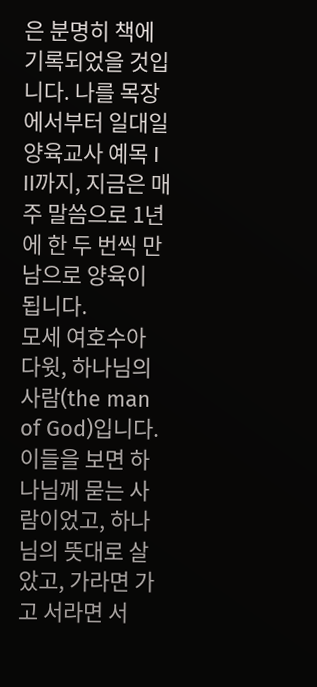은 분명히 책에 기록되었을 것입니다. 나를 목장에서부터 일대일 양육교사 예목 I II까지, 지금은 매주 말씀으로 1년에 한 두 번씩 만남으로 양육이 됩니다.
모세 여호수아 다윗, 하나님의 사람(the man of God)입니다. 이들을 보면 하나님께 묻는 사람이었고, 하나님의 뜻대로 살았고, 가라면 가고 서라면 서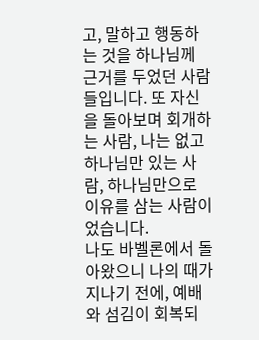고, 말하고 행동하는 것을 하나님께 근거를 두었던 사람들입니다. 또 자신을 돌아보며 회개하는 사람, 나는 없고 하나님만 있는 사람, 하나님만으로 이유를 삼는 사람이었습니다.
나도 바벨론에서 돌아왔으니 나의 때가 지나기 전에, 예배와 섬김이 회복되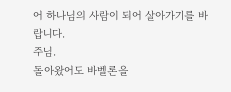어 하나님의 사람이 되어 살아가기를 바랍니다.
주님.
돌아왔어도 바벨론을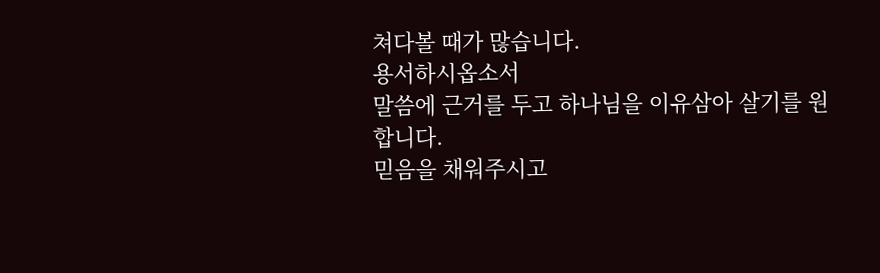쳐다볼 때가 많습니다.
용서하시옵소서
말씀에 근거를 두고 하나님을 이유삼아 살기를 원합니다.
믿음을 채워주시고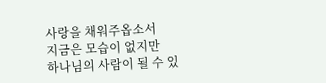사랑을 채워주옵소서
지금은 모습이 없지만
하나님의 사람이 될 수 있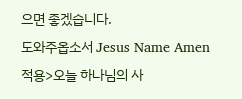으면 좋겠습니다.
도와주옵소서 Jesus Name Amen
적용>오늘 하나님의 사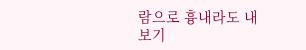람으로 흉내라도 내보기